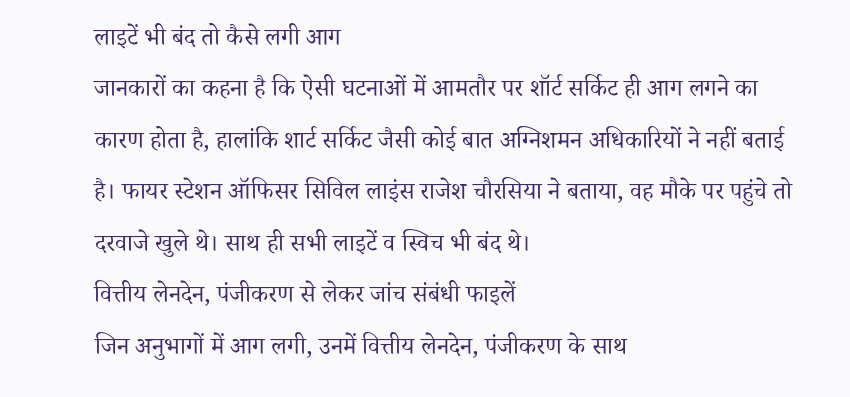लाइटें भी बंद तो कैसे लगी आग
जानकारों का कहना है कि ऐसी घटनाओं में आमतौर पर शॉर्ट सर्किट ही आग लगने का कारण होता है, हालांकि शार्ट सर्किट जैसी कोई बात अग्निशमन अधिकारियों ने नहीं बताई है। फायर स्टेशन ऑफिसर सिविल लाइंस राजेश चौरसिया ने बताया, वह मौके पर पहुंचे तो दरवाजे खुले थे। साथ ही सभी लाइटें व स्विच भी बंद थे।
वित्तीय लेनदेन, पंजीकरण से लेकर जांच संबंधी फाइलें
जिन अनुभागों में आग लगी, उनमें वित्तीय लेनदेन, पंजीकरण के साथ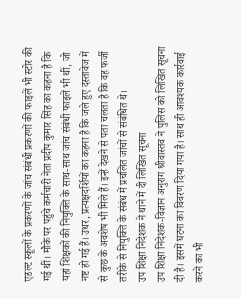एडल्ट स्कूलों के प्रकरणों के जांच संबंधी प्रकरणों की फाइलें भी स्टोर की गई थीं। मौके पर पहुंचे कर्मचारी नेता प्रदीप कुमार सिंह का कहना है कि यहां शिक्षकों की नियुक्ति के साथ-साथ जांच संबंधी फाइलें भी थीं, जो नष्ट हो गई हैं। उधर, प्रत्यक्षदर्शियों का कहना है कि जले हुए दस्तावेज में से कुछ के अवशेष भी मिले हैं। इन्हें देखने से पता चलता है कि वह फर्जी तरीके से नियुक्ति के संबंध में प्रचलित जांचों से संबंधित थे।
उप शिक्षा निदेशक ने थाने में दी लिखित सूचना
उप शिक्षा निदेशक-विज्ञान अनुराग श्रीवास्तव ने पुलिस को लिखित सूचना दी है। इसमें घटना का विवरण दिया गया है। साथ ही आवश्यक कार्रवाई करने का भी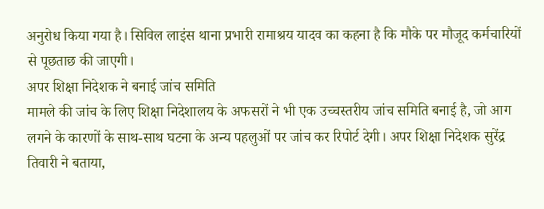अनुरोध किया गया है। सिविल लाइंस थाना प्रभारी रामाश्रय यादव का कहना है कि मौके पर मौजूद कर्मचारियों से पूछताछ की जाएगी।
अपर शिक्षा निदेशक ने बनाई जांच समिति
मामले की जांच के लिए शिक्षा निदेशालय के अफसरों ने भी एक उच्चस्तरीय जांच समिति बनाई है, जो आग लगने के कारणों के साथ-साथ घटना के अन्य पहलुओं पर जांच कर रिपोर्ट देगी। अपर शिक्षा निदेशक सुरेंद्र तिवारी ने बताया,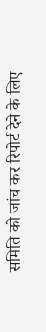समिति को जांच कर रिपोर्ट देने के लिए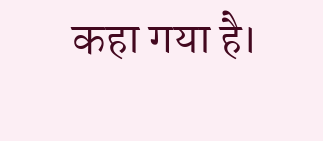कहा गया है।